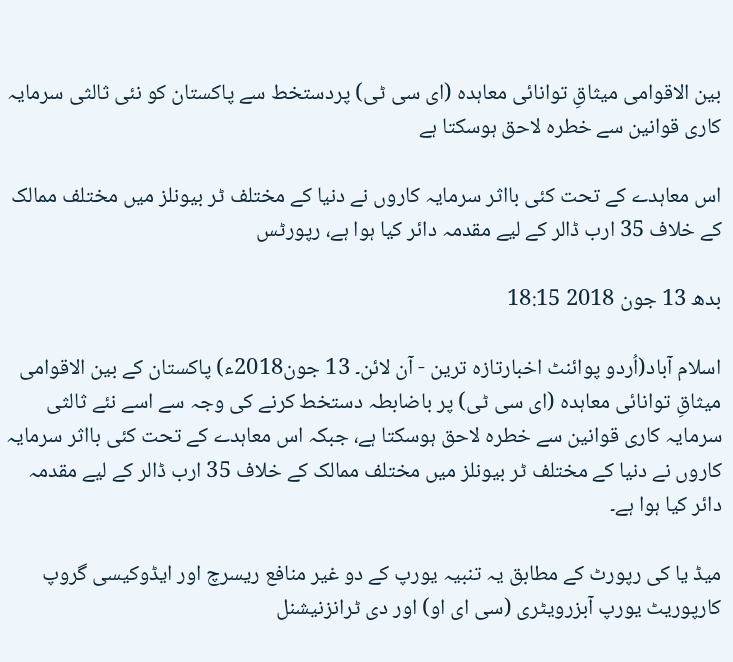بین الاقوامی میثاقِ توانائی معاہدہ (ای سی ٹی) پردستخط سے پاکستان کو نئی ثالثی سرمایہ کاری قوانین سے خطرہ لاحق ہوسکتا ہے

اس معاہدے کے تحت کئی بااثر سرمایہ کاروں نے دنیا کے مختلف ٹر بیونلز میں مختلف ممالک کے خلاف 35 ارب ڈالر کے لیے مقدمہ دائر کیا ہوا ہے، رپورٹس

بدھ 13 جون 2018 18:15

اسلام آباد(اُردو پوائنٹ اخبارتازہ ترین - آن لائن۔ 13 جون2018ء) پاکستان کے بین الاقوامی میثاقِ توانائی معاہدہ (ای سی ٹی) پر باضابطہ دستخط کرنے کی وجہ سے اسے نئے ثالثی سرمایہ کاری قوانین سے خطرہ لاحق ہوسکتا ہے، جبکہ اس معاہدے کے تحت کئی بااثر سرمایہ کاروں نے دنیا کے مختلف ٹر بیونلز میں مختلف ممالک کے خلاف 35 ارب ڈالر کے لیے مقدمہ دائر کیا ہوا ہے۔

میڈ یا کی رپورٹ کے مطابق یہ تنبیہ یورپ کے دو غیر منافع ریسرچ اور ایڈوکیسی گروپ کارپوریٹ یورپ آبزرویٹری (سی ای او) اور دی ٹرانزنیشنل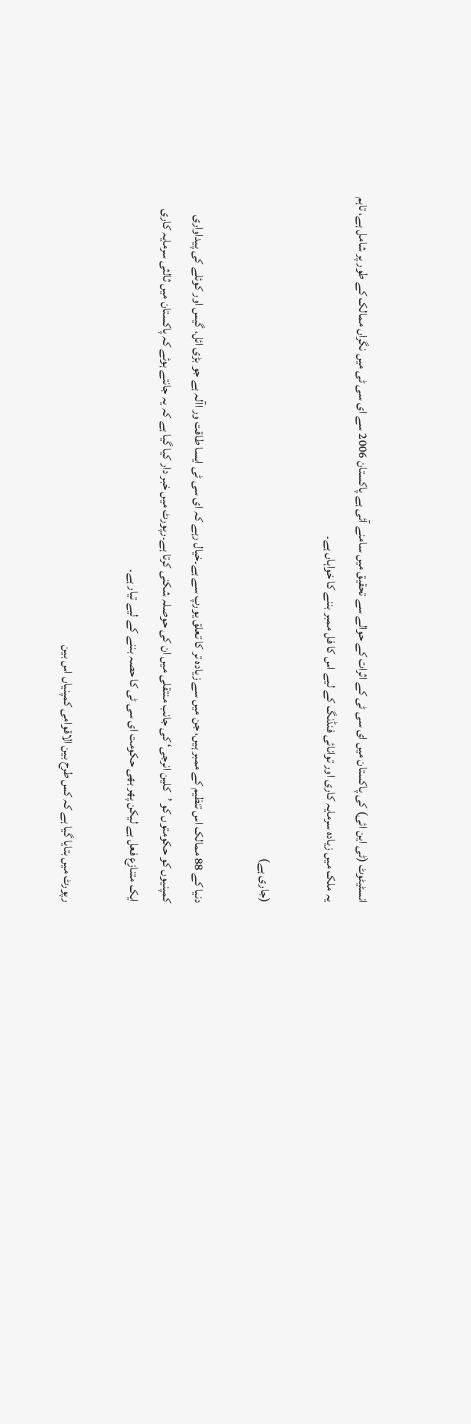انسٹیٹوٹ (ٹی این ائی) کی پاکستان میں ای سی ٹی کے اثرات کے حوالے سے تحقیق میں سامنے آئی ہے پاکستان 2006 سے ای سی ٹی میں نگراں ممالک کے طور پر شامل ہے، تاہم یہ ملک میں زیادہ سرمایہ کاری اور توانائی فنڈنگ کے لیے اس کا فل ممبر بننے کا خواہاں ہے۔

(جاری ہے)

دنیا کے 88 ممالک اس تنظیم کے ممبر ہیں، جن میں سے زیادہ تر کا تعلق یورپ سے ہے۔خیال رہے کہ ای سی ٹی ایسا طاقت ور اآلہ ہے جو بڑی ائل، گیس اور کوئلے کی پیداواری کمپنیوں کو حکومتوں کو ’کلین انرجی‘ کی جانب منتقلی میں ان کی حوصلہ شکنی کرتا ہے۔رپورٹ میں خبر دار کیا گیا ہے کہ یہ جانتے ہوئے کہ پاکستان میں ثالثی سرمایہ کاری ایک متنازع فعل ہے لیکن پھر بھی حکومت ای سی ٹی کا حصہ بننے کے لیے تیار ہے۔

رپورٹ میں بتایا گیا ہے کہ کس طرح بین الاقوامی کمپنیاں اس بین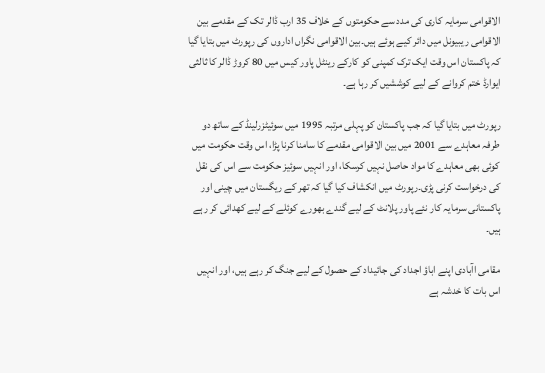الاقوامی سرمایہ کاری کی مدد سے حکومتوں کے خلاف 35 ارب ڈالر تک کے مقدمے بین الاقوامی ریبیونل میں دائر کیے ہوئے ہیں۔بین الاقوامی نگراں اداروں کی رپورٹ میں بتایا گیا کہ پاکستان اس وقت ایک ترک کمپنی کو کارکے رینٹل پاور کیس میں 80 کروڑ ڈالر کا ثالثی ایوارڈ ختم کروانے کے لیے کوششیں کر رہا ہے۔

رپورٹ میں بتایا گیا کہ جب پاکستان کو پہلی مرتبہ 1995 میں سوئیٹزرلینڈ کے ساتھ دو طرفہ معاہدے سے 2001 میں بین الاقوامی مقدمے کا سامنا کرنا پڑا، اس وقت حکومت میں کوئی بھی معاہدے کا مواد حاصل نہیں کرسکا، اور انہیں سوئیز حکومت سے اس کی نقل کی درخواست کرنی پڑی۔رپورٹ میں انکشاف کیا گیا کہ تھر کے ریگستان میں چینی اور پاکستانی سرمایہ کار نئے پاور پلانٹ کے لیے گندے بھورے کوئلے کے لیے کھدائی کر رہے ہیں۔

مقامی اآبادی اپنے اباؤ اجداد کی جائیداد کے حصول کے لیے جنگ کر رہے ہیں، اور انہیں اس بات کا خدشہ ہے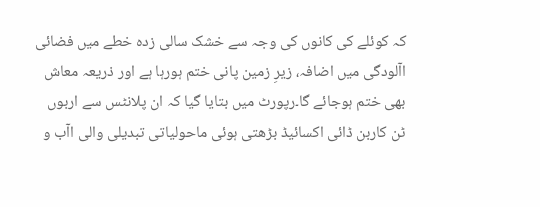کہ کوئلے کی کانوں کی وجہ سے خشک سالی زدہ خطے میں فضائی اآلودگی میں اضافہ، زیرِ زمین پانی ختم ہورہا ہے اور ذریعہ معاش بھی ختم ہوجائے گا۔رپورٹ میں بتایا گیا کہ ان پلانٹس سے اربوں ٹن کاربن ڈائی اکسائیڈ بڑھتی ہوئی ماحولیاتی تبدیلی والی اآب و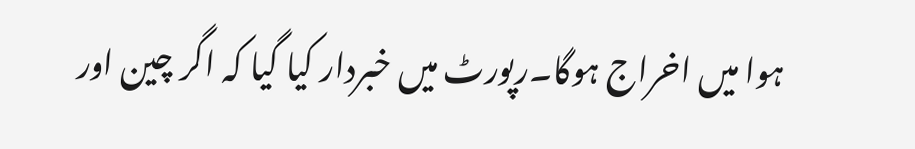ہوا میں اخراج ہوگا۔رپورٹ میں خبردار کیا گیا کہ اگر چین اور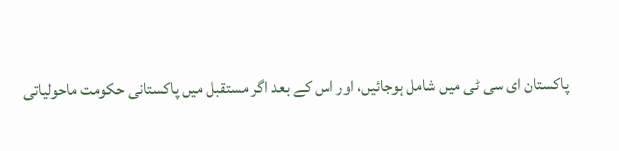پاکستان ای سی ٹی میں شامل ہوجائیں، اور اس کے بعد اگر مستقبل میں پاکستانی حکومت ماحولیاتی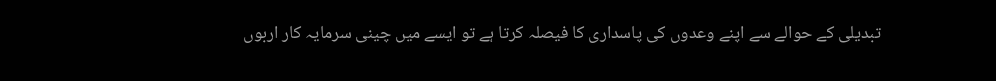تبدیلی کے حوالے سے اپنے وعدوں کی پاسداری کا فیصلہ کرتا ہے تو ایسے میں چینی سرمایہ کار اربوں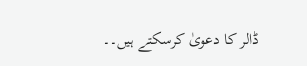ڈالر کا دعویٰ کرسکتے ہیں۔۔